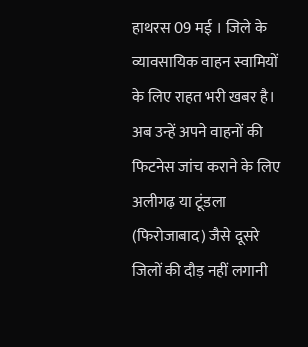हाथरस 09 मई । जिले के व्यावसायिक वाहन स्वामियों के लिए राहत भरी खबर है। अब उन्हें अपने वाहनों की फिटनेस जांच कराने के लिए अलीगढ़ या टूंडला (फिरोजाबाद) जैसे दूसरे जिलों की दौड़ नहीं लगानी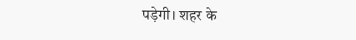पड़ेगी। शहर के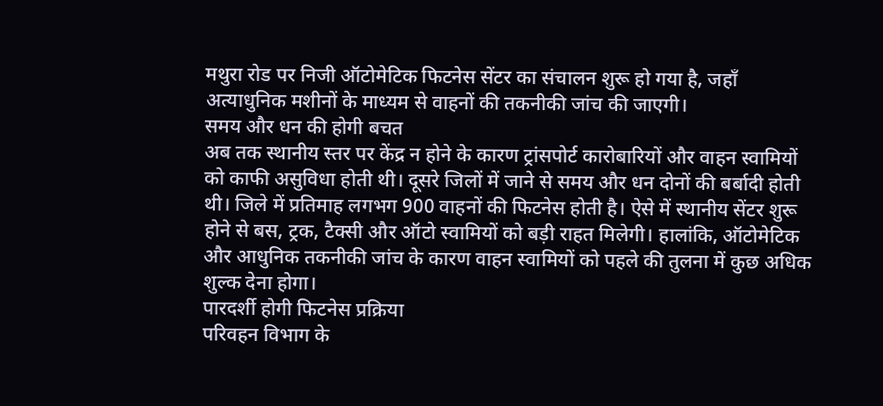मथुरा रोड पर निजी ऑटोमेटिक फिटनेस सेंटर का संचालन शुरू हो गया है, जहाँ अत्याधुनिक मशीनों के माध्यम से वाहनों की तकनीकी जांच की जाएगी।
समय और धन की होगी बचत
अब तक स्थानीय स्तर पर केंद्र न होने के कारण ट्रांसपोर्ट कारोबारियों और वाहन स्वामियों को काफी असुविधा होती थी। दूसरे जिलों में जाने से समय और धन दोनों की बर्बादी होती थी। जिले में प्रतिमाह लगभग 900 वाहनों की फिटनेस होती है। ऐसे में स्थानीय सेंटर शुरू होने से बस, ट्रक, टैक्सी और ऑटो स्वामियों को बड़ी राहत मिलेगी। हालांकि, ऑटोमेटिक और आधुनिक तकनीकी जांच के कारण वाहन स्वामियों को पहले की तुलना में कुछ अधिक शुल्क देना होगा।
पारदर्शी होगी फिटनेस प्रक्रिया
परिवहन विभाग के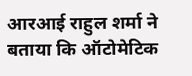आरआई राहुल शर्मा ने बताया कि ऑटोमेटिक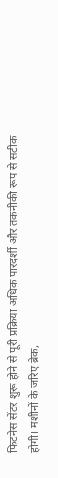फिटनेस सेंटर शुरू होने से पूरी प्रक्रिया अधिक पारदर्शी और तकनीकी रूप से सटीक होगी। मशीनों के जरिए ब्रेक,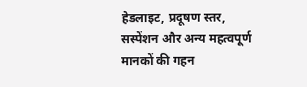हेडलाइट, प्रदूषण स्तर, सस्पेंशन और अन्य महत्वपूर्ण मानकों की गहन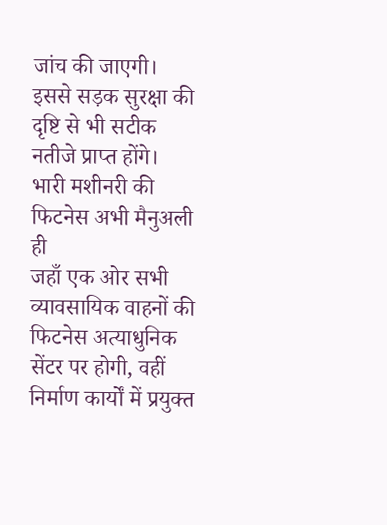जांच की जाएगी। इससे सड़क सुरक्षा की दृष्टि से भी सटीक नतीजे प्राप्त होंगे।
भारी मशीनरी की फिटनेस अभी मैनुअली ही
जहाँ एक ओर सभी व्यावसायिक वाहनों की फिटनेस अत्याधुनिक सेंटर पर होगी, वहीं निर्माण कार्यों में प्रयुक्त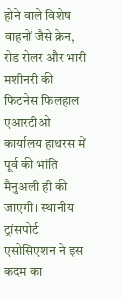होने वाले विशेष वाहनों जैसे क्रेन, रोड रोलर और भारी मशीनरी की फिटनेस फिलहाल एआरटीओ कार्यालय हाथरस में पूर्व की भांति मैनुअली ही की जाएगी। स्थानीय ट्रांसपोर्ट एसोसिएशन ने इस कदम का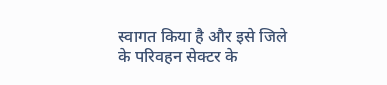स्वागत किया है और इसे जिले के परिवहन सेक्टर के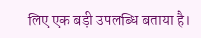लिए एक बड़ी उपलब्धि बताया है।